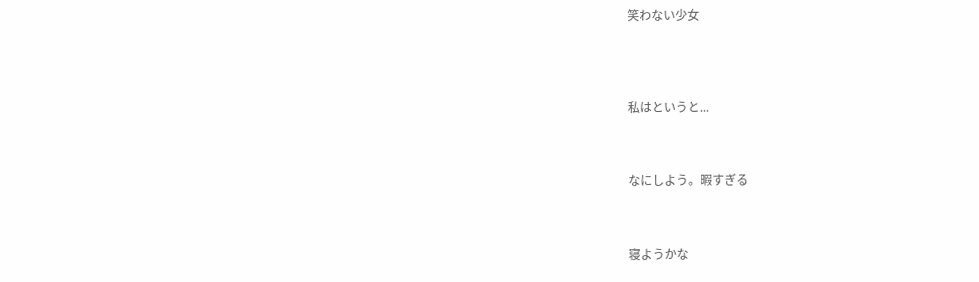笑わない少女




私はというと...



なにしよう。暇すぎる



寝ようかな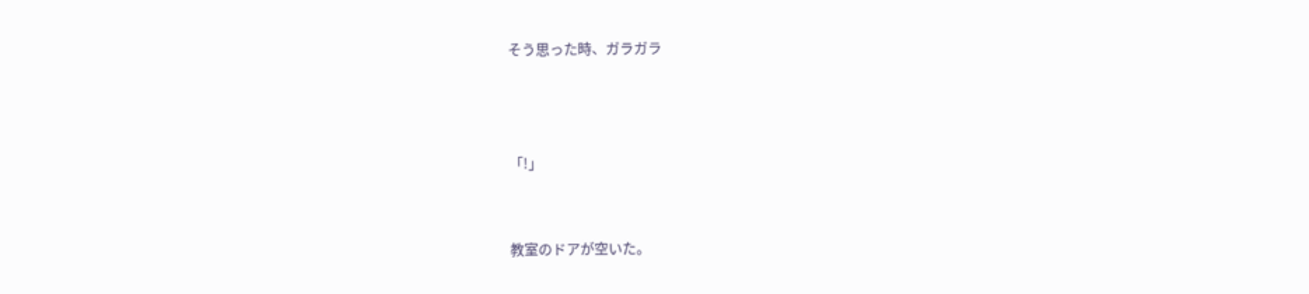そう思った時、ガラガラ



「!」


教室のドアが空いた。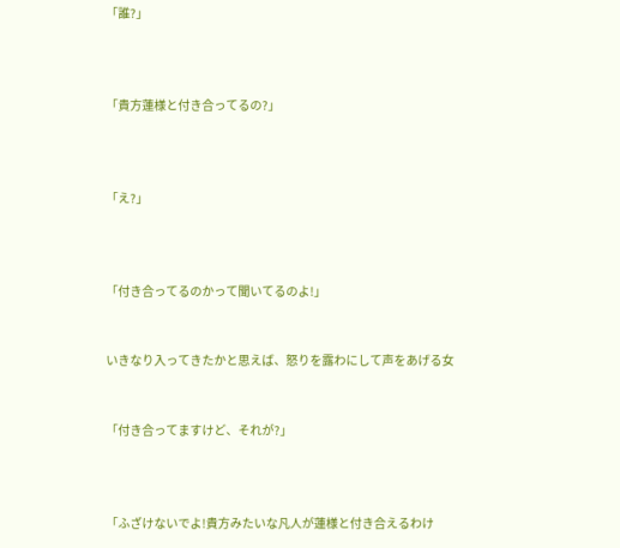「誰?」



「貴方蓮様と付き合ってるの?」



「え?」



「付き合ってるのかって聞いてるのよ!」


いきなり入ってきたかと思えば、怒りを露わにして声をあげる女


「付き合ってますけど、それが?」



「ふざけないでよ!貴方みたいな凡人が蓮様と付き合えるわけ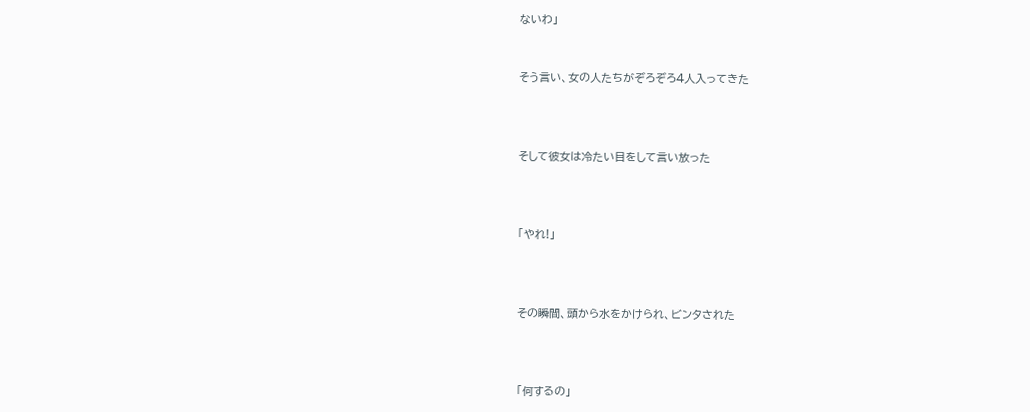ないわ」


そう言い、女の人たちがぞろぞろ4人入ってきた



そして彼女は冷たい目をして言い放った



「やれ!」



その瞬間、頭から水をかけられ、ビンタされた



「何するの」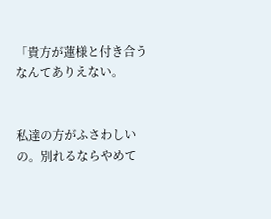「貴方が蓮様と付き合うなんてありえない。


私達の方がふさわしいの。別れるならやめて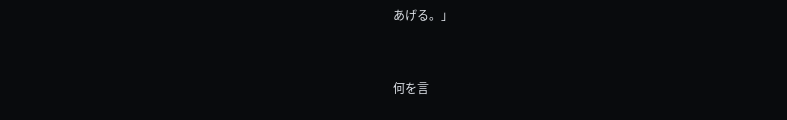あげる。」


何を言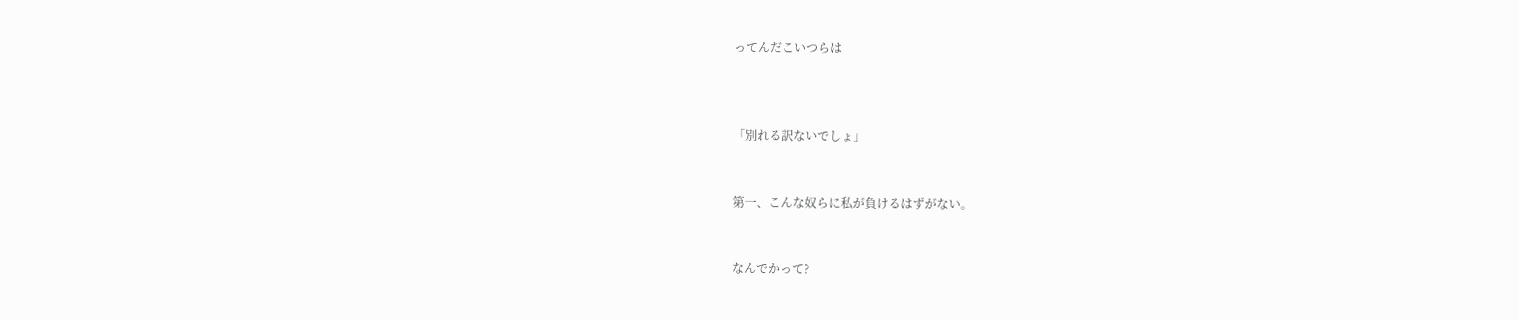ってんだこいつらは



「別れる訳ないでしょ」


第一、こんな奴らに私が負けるはずがない。


なんでかって?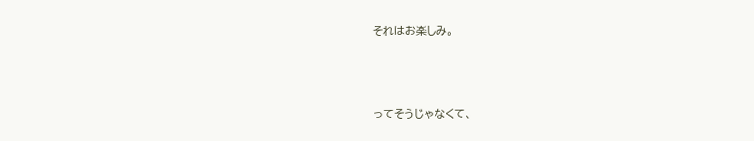それはお楽しみ。



ってそうじゃなくて、